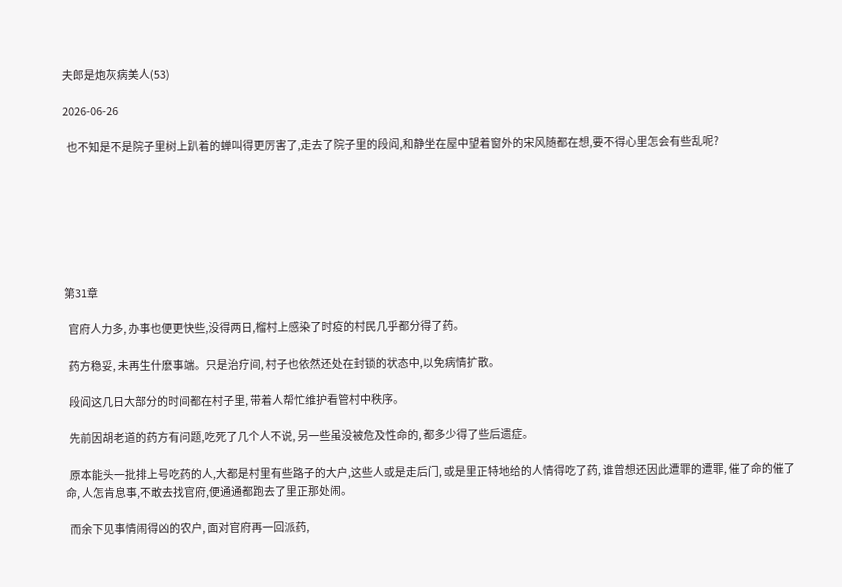夫郎是炮灰病美人(53)

2026-06-26

  也不知是不是院子里树上趴着的蝉叫得更厉害了,走去了院子里的段阎,和静坐在屋中望着窗外的宋风随都在想,要不得心里怎会有些乱呢?







第31章

  官府人力多, 办事也便更快些,没得两日,榴村上感染了时疫的村民几乎都分得了药。

  药方稳妥, 未再生什麽事端。只是治疗间, 村子也依然还处在封锁的状态中,以免病情扩散。

  段阎这几日大部分的时间都在村子里, 带着人帮忙维护看管村中秩序。

  先前因胡老道的药方有问题,吃死了几个人不说, 另一些虽没被危及性命的, 都多少得了些后遗症。

  原本能头一批排上号吃药的人,大都是村里有些路子的大户,这些人或是走后门, 或是里正特地给的人情得吃了药, 谁曾想还因此遭罪的遭罪, 催了命的催了命, 人怎肯息事,不敢去找官府,便通通都跑去了里正那处闹。

  而余下见事情闹得凶的农户, 面对官府再一回派药,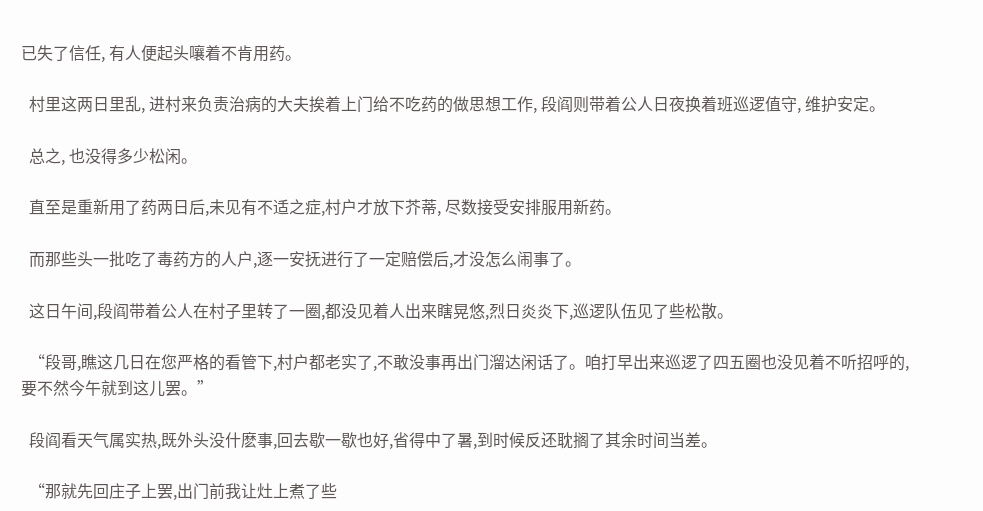已失了信任, 有人便起头嚷着不肯用药。

  村里这两日里乱, 进村来负责治病的大夫挨着上门给不吃药的做思想工作, 段阎则带着公人日夜换着班巡逻值守, 维护安定。

  总之, 也没得多少松闲。

  直至是重新用了药两日后,未见有不适之症,村户才放下芥蒂, 尽数接受安排服用新药。

  而那些头一批吃了毒药方的人户,逐一安抚进行了一定赔偿后,才没怎么闹事了。

  这日午间,段阎带着公人在村子里转了一圈,都没见着人出来瞎晃悠,烈日炎炎下,巡逻队伍见了些松散。

  “段哥,瞧这几日在您严格的看管下,村户都老实了,不敢没事再出门溜达闲话了。咱打早出来巡逻了四五圈也没见着不听招呼的,要不然今午就到这儿罢。”

  段阎看天气属实热,既外头没什麽事,回去歇一歇也好,省得中了暑,到时候反还耽搁了其余时间当差。

  “那就先回庄子上罢,出门前我让灶上煮了些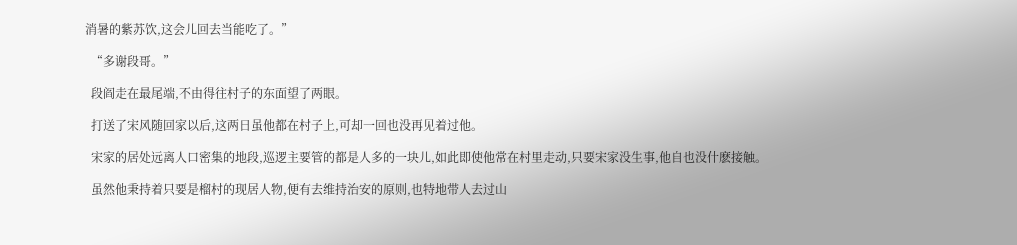消暑的紫苏饮,这会儿回去当能吃了。”

  “多谢段哥。”

  段阎走在最尾端,不由得往村子的东面望了两眼。

  打送了宋风随回家以后,这两日虽他都在村子上,可却一回也没再见着过他。

  宋家的居处远离人口密集的地段,巡逻主要管的都是人多的一块儿,如此即使他常在村里走动,只要宋家没生事,他自也没什麽接触。

  虽然他秉持着只要是榴村的现居人物,便有去维持治安的原则,也特地带人去过山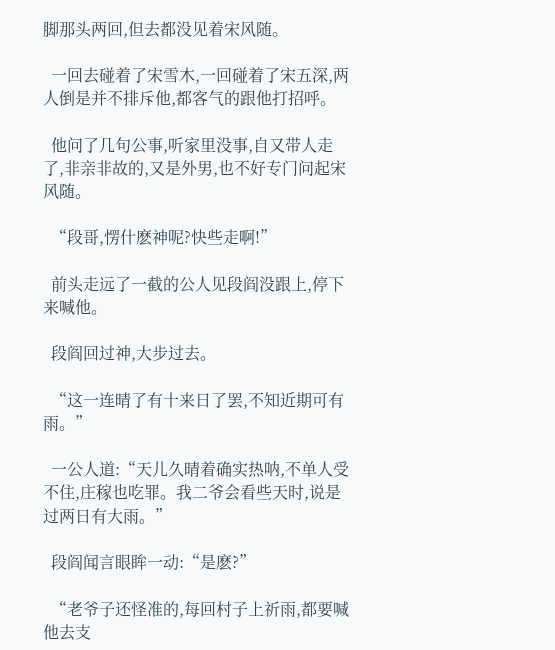脚那头两回,但去都没见着宋风随。

  一回去碰着了宋雪木,一回碰着了宋五深,两人倒是并不排斥他,都客气的跟他打招呼。

  他问了几句公事,听家里没事,自又带人走了,非亲非故的,又是外男,也不好专门问起宋风随。

  “段哥,愣什麽神呢?快些走啊!”

  前头走远了一截的公人见段阎没跟上,停下来喊他。

  段阎回过神,大步过去。

  “这一连晴了有十来日了罢,不知近期可有雨。”

  一公人道:“天儿久晴着确实热呐,不单人受不住,庄稼也吃罪。我二爷会看些天时,说是过两日有大雨。”

  段阎闻言眼眸一动:“是麽?”

  “老爷子还怪准的,每回村子上祈雨,都要喊他去支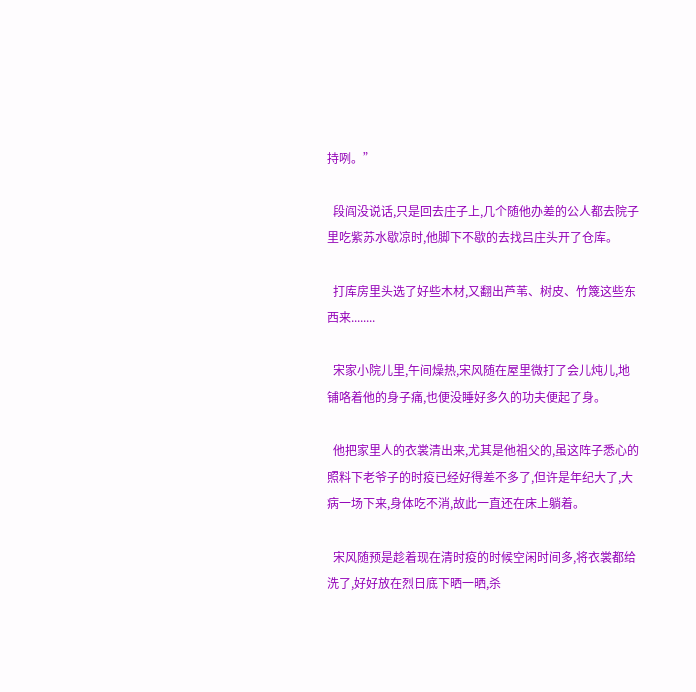持咧。”

  段阎没说话,只是回去庄子上,几个随他办差的公人都去院子里吃紫苏水歇凉时,他脚下不歇的去找吕庄头开了仓库。

  打库房里头选了好些木材,又翻出芦苇、树皮、竹篾这些东西来........

  宋家小院儿里,午间燥热,宋风随在屋里微打了会儿炖儿,地铺咯着他的身子痛,也便没睡好多久的功夫便起了身。

  他把家里人的衣裳清出来,尤其是他祖父的,虽这阵子悉心的照料下老爷子的时疫已经好得差不多了,但许是年纪大了,大病一场下来,身体吃不消,故此一直还在床上躺着。

  宋风随预是趁着现在清时疫的时候空闲时间多,将衣裳都给洗了,好好放在烈日底下晒一晒,杀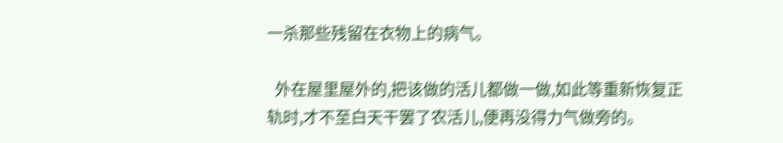一杀那些残留在衣物上的病气。

  外在屋里屋外的,把该做的活儿都做一做,如此等重新恢复正轨时,才不至白天干罢了农活儿,便再没得力气做旁的。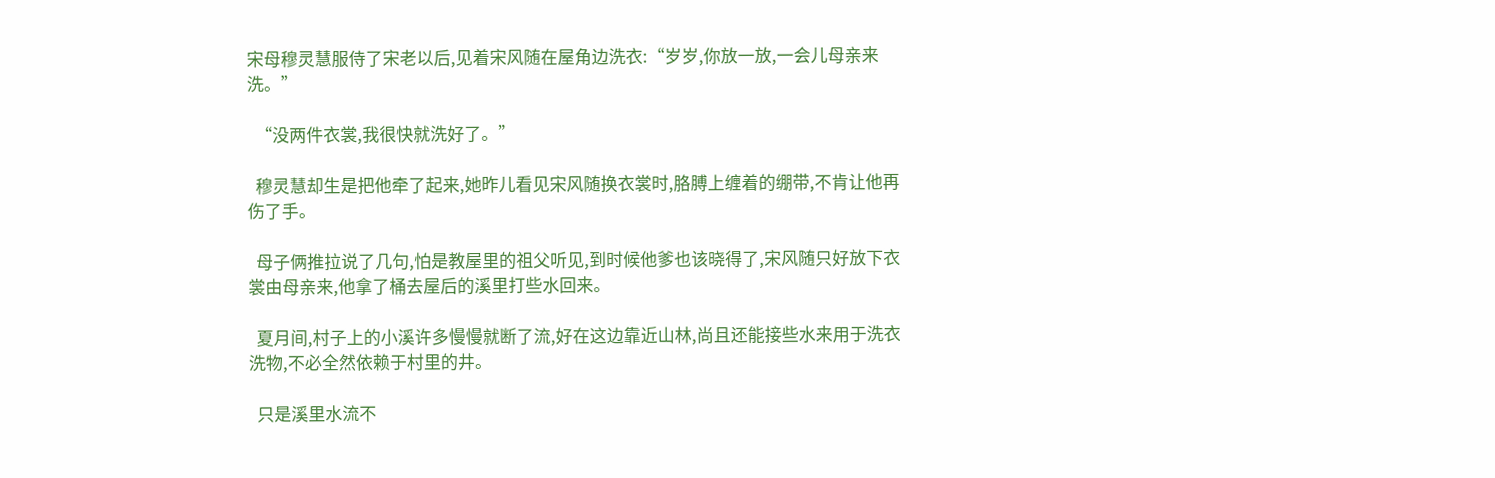宋母穆灵慧服侍了宋老以后,见着宋风随在屋角边洗衣:“岁岁,你放一放,一会儿母亲来洗。”

  “没两件衣裳,我很快就洗好了。”

  穆灵慧却生是把他牵了起来,她昨儿看见宋风随换衣裳时,胳膊上缠着的绷带,不肯让他再伤了手。

  母子俩推拉说了几句,怕是教屋里的祖父听见,到时候他爹也该晓得了,宋风随只好放下衣裳由母亲来,他拿了桶去屋后的溪里打些水回来。

  夏月间,村子上的小溪许多慢慢就断了流,好在这边靠近山林,尚且还能接些水来用于洗衣洗物,不必全然依赖于村里的井。

  只是溪里水流不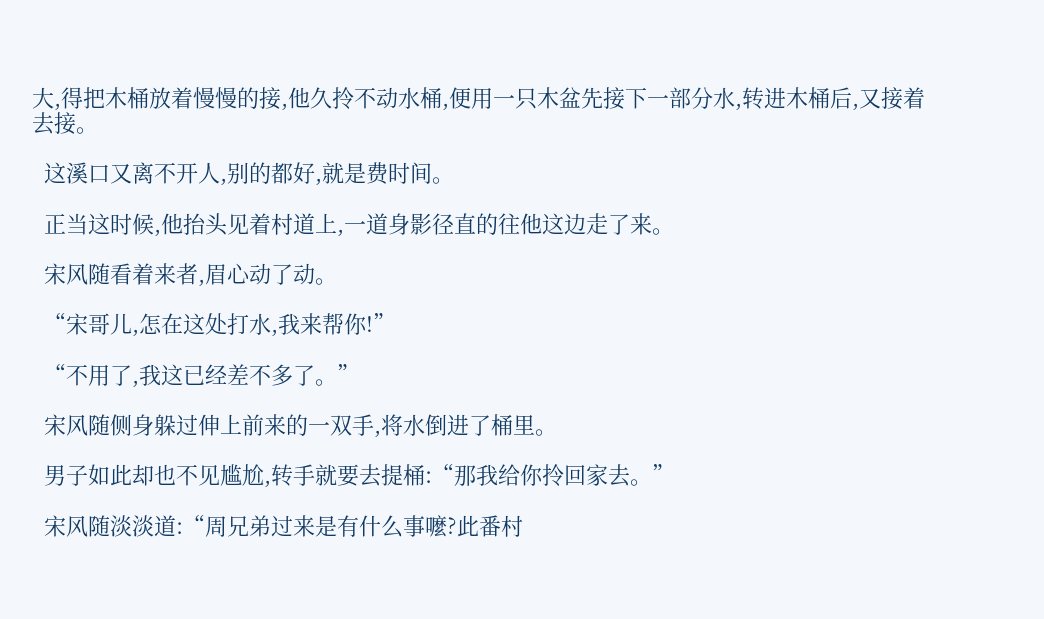大,得把木桶放着慢慢的接,他久拎不动水桶,便用一只木盆先接下一部分水,转进木桶后,又接着去接。

  这溪口又离不开人,别的都好,就是费时间。

  正当这时候,他抬头见着村道上,一道身影径直的往他这边走了来。

  宋风随看着来者,眉心动了动。

  “宋哥儿,怎在这处打水,我来帮你!”

  “不用了,我这已经差不多了。”

  宋风随侧身躲过伸上前来的一双手,将水倒进了桶里。

  男子如此却也不见尴尬,转手就要去提桶:“那我给你拎回家去。”

  宋风随淡淡道:“周兄弟过来是有什么事嚒?此番村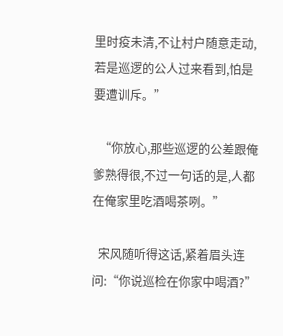里时疫未清,不让村户随意走动,若是巡逻的公人过来看到,怕是要遭训斥。”

  “你放心,那些巡逻的公差跟俺爹熟得很,不过一句话的是,人都在俺家里吃酒喝茶咧。”

  宋风随听得这话,紧着眉头连问:“你说巡检在你家中喝酒?”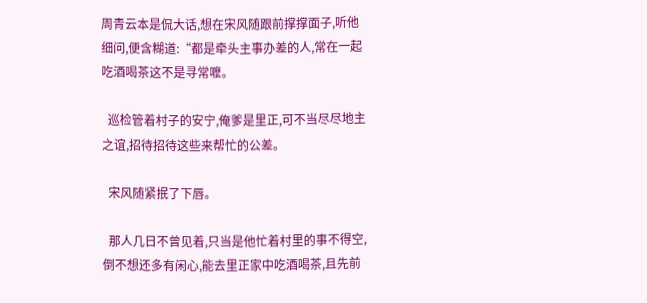周青云本是侃大话,想在宋风随跟前撑撑面子,听他细问,便含糊道:“都是牵头主事办差的人,常在一起吃酒喝茶这不是寻常嚒。

  巡检管着村子的安宁,俺爹是里正,可不当尽尽地主之谊,招待招待这些来帮忙的公差。

  宋风随紧抿了下唇。

  那人几日不曾见着,只当是他忙着村里的事不得空,倒不想还多有闲心,能去里正家中吃酒喝茶,且先前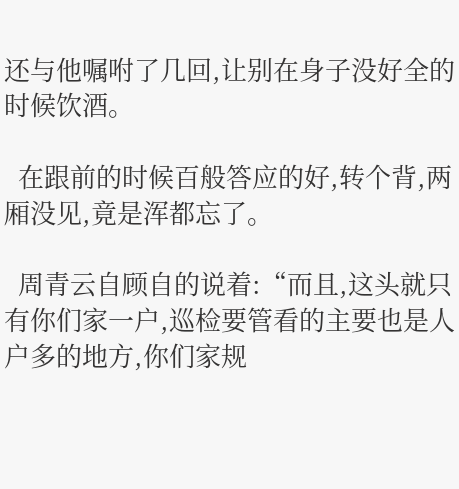还与他嘱咐了几回,让别在身子没好全的时候饮酒。

  在跟前的时候百般答应的好,转个背,两厢没见,竟是浑都忘了。

  周青云自顾自的说着:“而且,这头就只有你们家一户,巡检要管看的主要也是人户多的地方,你们家规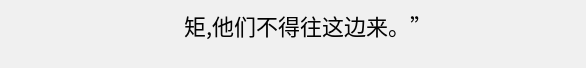矩,他们不得往这边来。”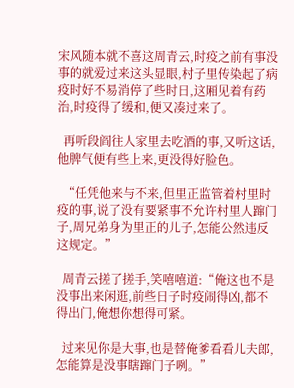宋风随本就不喜这周青云,时疫之前有事没事的就爱过来这头显眼,村子里传染起了病疫时好不易消停了些时日,这厢见着有药治,时疫得了缓和,便又凑过来了。

  再听段阎往人家里去吃酒的事,又听这话,他脾气便有些上来,更没得好脸色。

  “任凭他来与不来,但里正监管着村里时疫的事,说了没有要紧事不允许村里人蹿门子,周兄弟身为里正的儿子,怎能公然违反这规定。”

  周青云搓了搓手,笑嘻嘻道:“俺这也不是没事出来闲逛,前些日子时疫闹得凶,都不得出门,俺想你想得可紧。

  过来见你是大事,也是替俺爹看看儿夫郎,怎能算是没事瞎蹿门子咧。”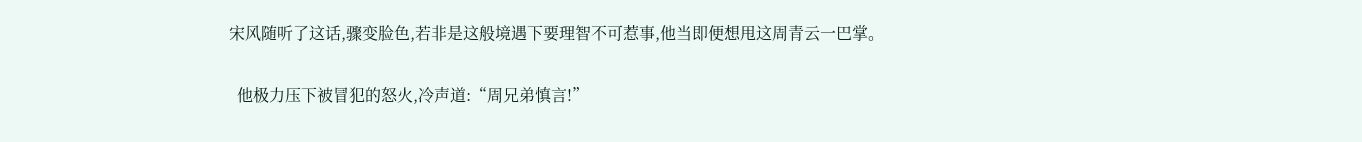宋风随听了这话,骤变脸色,若非是这般境遇下要理智不可惹事,他当即便想甩这周青云一巴掌。

  他极力压下被冒犯的怒火,冷声道:“周兄弟慎言!”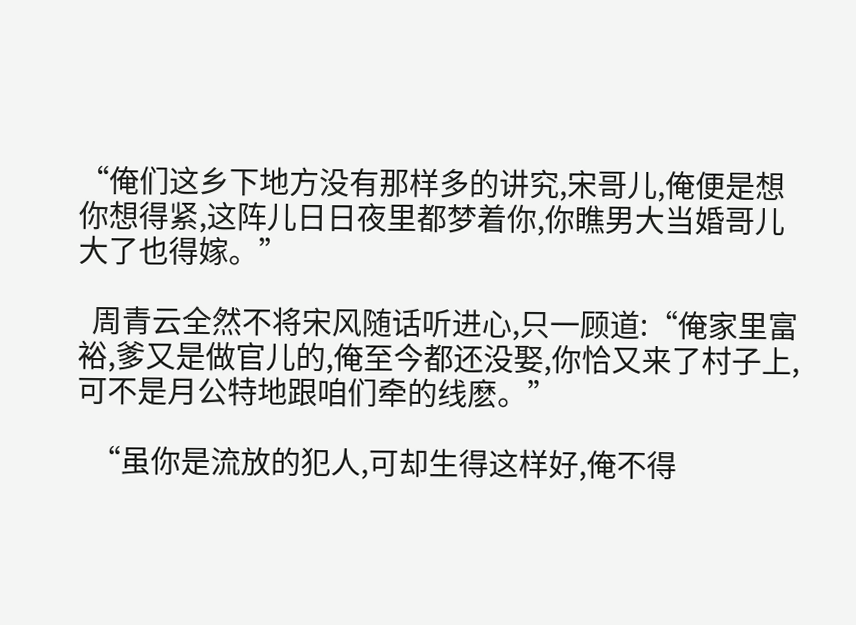“俺们这乡下地方没有那样多的讲究,宋哥儿,俺便是想你想得紧,这阵儿日日夜里都梦着你,你瞧男大当婚哥儿大了也得嫁。”

  周青云全然不将宋风随话听进心,只一顾道:“俺家里富裕,爹又是做官儿的,俺至今都还没娶,你恰又来了村子上,可不是月公特地跟咱们牵的线麽。”

  “虽你是流放的犯人,可却生得这样好,俺不得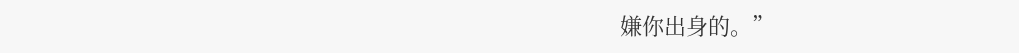嫌你出身的。”